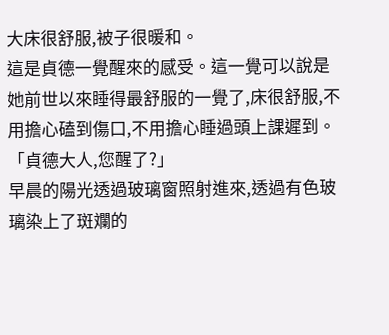大床很舒服,被子很暖和。
這是貞德一覺醒來的感受。這一覺可以說是她前世以來睡得最舒服的一覺了,床很舒服,不用擔心磕到傷口,不用擔心睡過頭上課遲到。
「貞德大人,您醒了?」
早晨的陽光透過玻璃窗照射進來,透過有色玻璃染上了斑斕的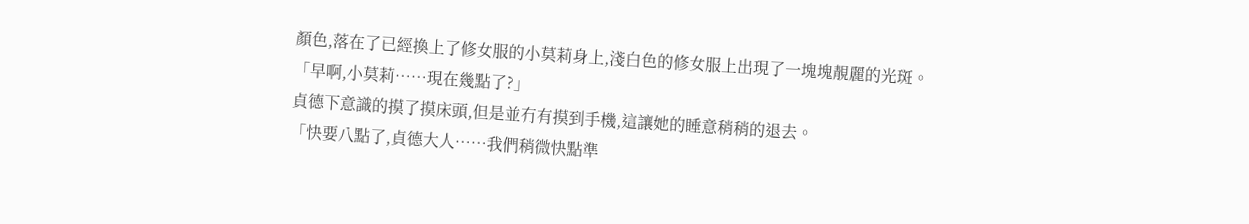顏色,落在了已經換上了修女服的小莫莉身上,淺白色的修女服上出現了一塊塊靚麗的光斑。
「早啊,小莫莉……現在幾點了?」
貞德下意識的摸了摸床頭,但是並冇有摸到手機,這讓她的睡意稍稍的退去。
「快要八點了,貞德大人……我們稍微快點準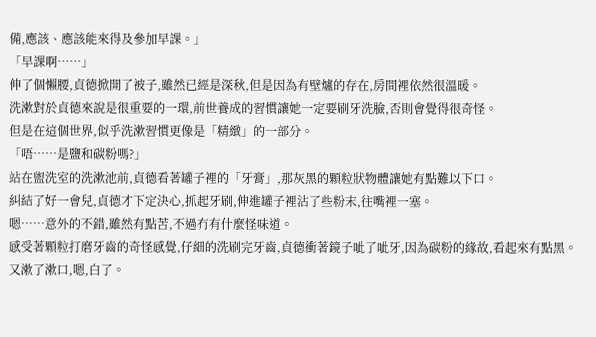備,應該、應該能來得及參加早課。」
「早課啊……」
伸了個懶腰,貞德掀開了被子,雖然已經是深秋,但是因為有壁爐的存在,房間裡依然很溫暖。
洗漱對於貞德來說是很重要的一環,前世養成的習慣讓她一定要刷牙洗臉,否則會覺得很奇怪。
但是在這個世界,似乎洗漱習慣更像是「精緻」的一部分。
「唔……是鹽和碳粉嗎?」
站在盥洗室的洗漱池前,貞德看著罐子裡的「牙膏」,那灰黑的顆粒狀物體讓她有點難以下口。
糾結了好一會兒,貞德才下定決心,抓起牙刷,伸進罐子裡沾了些粉末,往嘴裡一塞。
嗯……意外的不錯,雖然有點苦,不過冇有什麼怪味道。
感受著顆粒打磨牙齒的奇怪感覺,仔細的洗刷完牙齒,貞德衝著鏡子呲了呲牙,因為碳粉的緣故,看起來有點黑。
又漱了漱口,嗯,白了。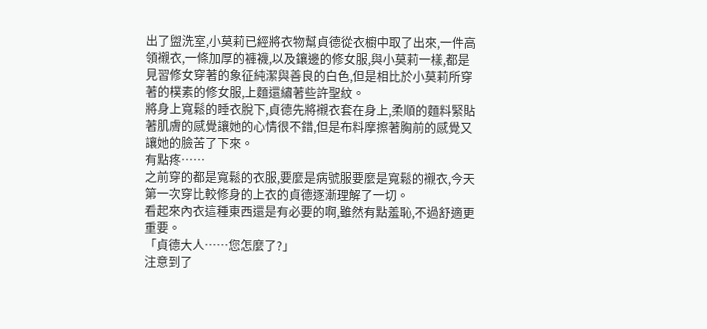出了盥洗室,小莫莉已經將衣物幫貞德從衣櫥中取了出來,一件高領襯衣,一條加厚的褲襪,以及鑲邊的修女服,與小莫莉一樣,都是見習修女穿著的象征純潔與善良的白色,但是相比於小莫莉所穿著的樸素的修女服,上麵還繡著些許聖紋。
將身上寬鬆的睡衣脫下,貞德先將襯衣套在身上,柔順的麵料緊貼著肌膚的感覺讓她的心情很不錯,但是布料摩擦著胸前的感覺又讓她的臉苦了下來。
有點疼……
之前穿的都是寬鬆的衣服,要麼是病號服要麼是寬鬆的襯衣,今天第一次穿比較修身的上衣的貞德逐漸理解了一切。
看起來內衣這種東西還是有必要的啊,雖然有點羞恥,不過舒適更重要。
「貞德大人……您怎麼了?」
注意到了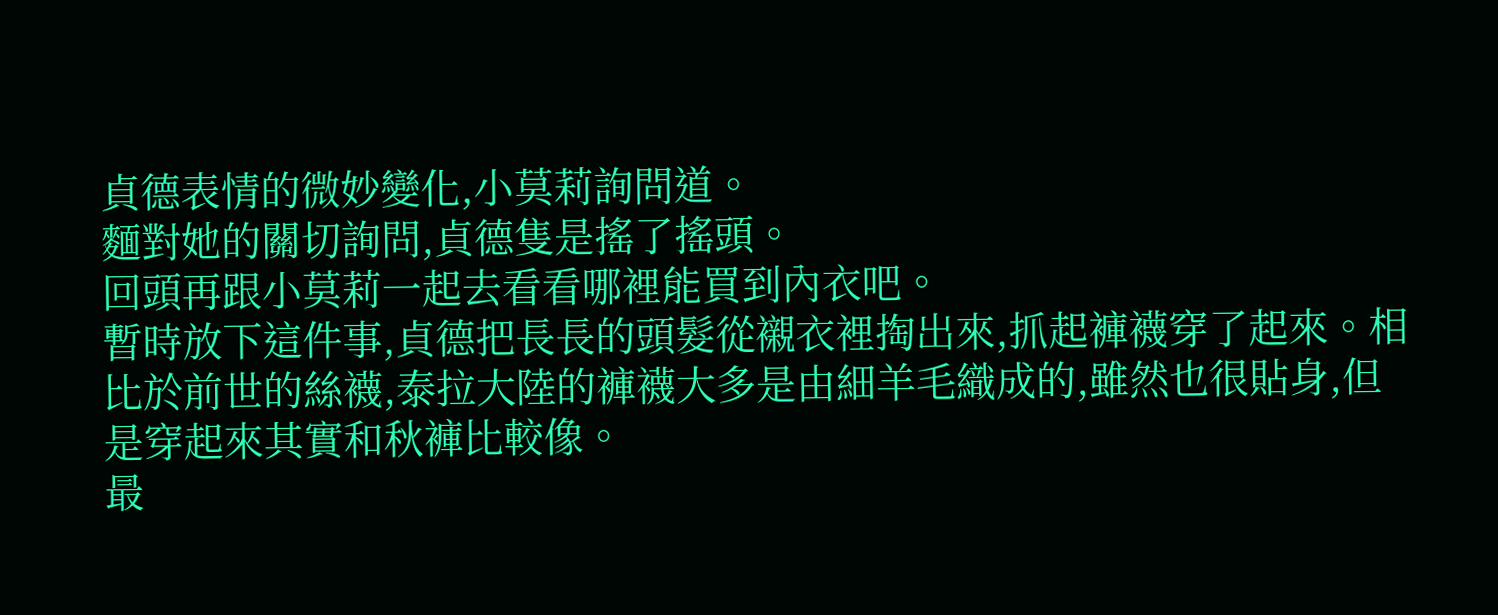貞德表情的微妙變化,小莫莉詢問道。
麵對她的關切詢問,貞德隻是搖了搖頭。
回頭再跟小莫莉一起去看看哪裡能買到內衣吧。
暫時放下這件事,貞德把長長的頭髮從襯衣裡掏出來,抓起褲襪穿了起來。相比於前世的絲襪,泰拉大陸的褲襪大多是由細羊毛織成的,雖然也很貼身,但是穿起來其實和秋褲比較像。
最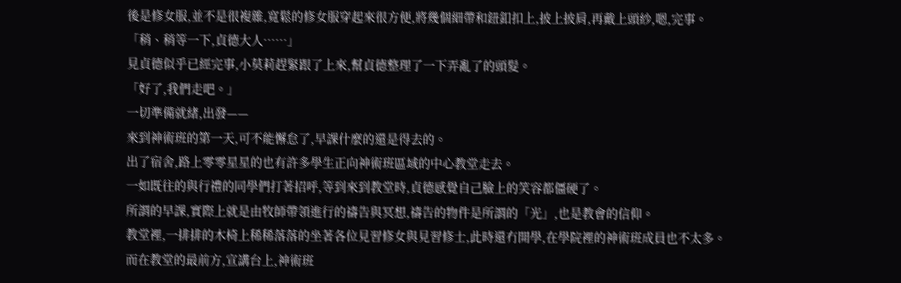後是修女服,並不是很複雜,寬鬆的修女服穿起來很方便,將幾個細帶和鈕釦扣上,披上披肩,再戴上頭紗,嗯,完事。
「稍、稍等一下,貞德大人……」
見貞德似乎已經完事,小莫莉趕緊跟了上來,幫貞德整理了一下弄亂了的頭髮。
「好了,我們走吧。」
一切準備就緒,出發——
來到神術班的第一天,可不能懈怠了,早課什麼的還是得去的。
出了宿舍,路上零零星星的也有許多學生正向神術班區域的中心教堂走去。
一如既往的與行禮的同學們打著招呼,等到來到教堂時,貞德感覺自己臉上的笑容都僵硬了。
所謂的早課,實際上就是由牧師帶領進行的禱告與冥想,禱告的物件是所謂的「光」,也是教會的信仰。
教堂裡,一排排的木椅上稀稀落落的坐著各位見習修女與見習修士,此時還冇開學,在學院裡的神術班成員也不太多。
而在教堂的最前方,宣講台上,神術班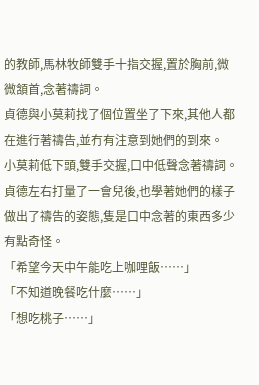的教師,馬林牧師雙手十指交握,置於胸前,微微頷首,念著禱詞。
貞德與小莫莉找了個位置坐了下來,其他人都在進行著禱告,並冇有注意到她們的到來。
小莫莉低下頭,雙手交握,口中低聲念著禱詞。貞德左右打量了一會兒後,也學著她們的樣子做出了禱告的姿態,隻是口中念著的東西多少有點奇怪。
「希望今天中午能吃上咖哩飯……」
「不知道晚餐吃什麼……」
「想吃桃子……」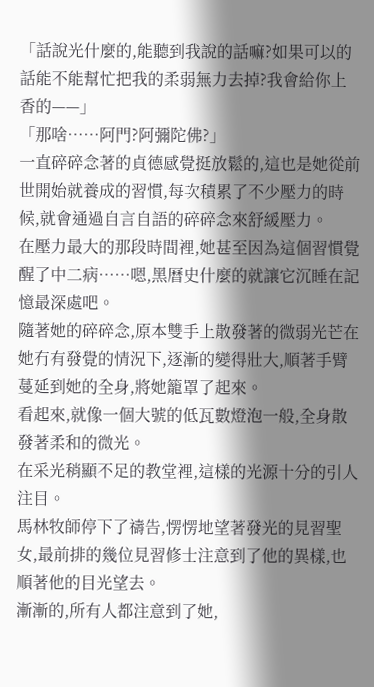「話說光什麼的,能聽到我說的話嘛?如果可以的話能不能幫忙把我的柔弱無力去掉?我會給你上香的——」
「那啥……阿門?阿彌陀佛?」
一直碎碎念著的貞德感覺挺放鬆的,這也是她從前世開始就養成的習慣,每次積累了不少壓力的時候,就會通過自言自語的碎碎念來舒緩壓力。
在壓力最大的那段時間裡,她甚至因為這個習慣覺醒了中二病……嗯,黑曆史什麼的就讓它沉睡在記憶最深處吧。
隨著她的碎碎念,原本雙手上散發著的微弱光芒在她冇有發覺的情況下,逐漸的變得壯大,順著手臂蔓延到她的全身,將她籠罩了起來。
看起來,就像一個大號的低瓦數燈泡一般,全身散發著柔和的微光。
在采光稍顯不足的教堂裡,這樣的光源十分的引人注目。
馬林牧師停下了禱告,愣愣地望著發光的見習聖女,最前排的幾位見習修士注意到了他的異樣,也順著他的目光望去。
漸漸的,所有人都注意到了她,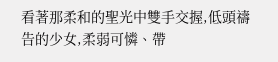看著那柔和的聖光中雙手交握,低頭禱告的少女,柔弱可憐、帶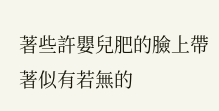著些許嬰兒肥的臉上帶著似有若無的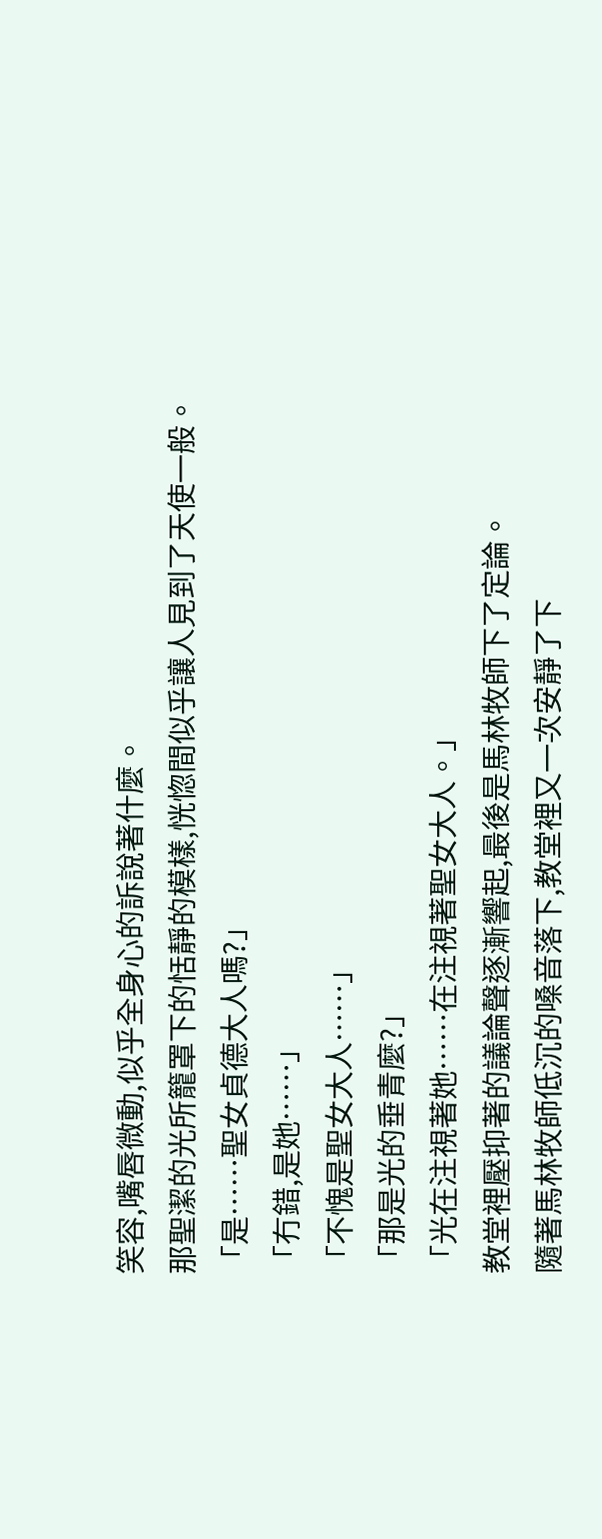笑容,嘴唇微動,似乎全身心的訴說著什麼。
那聖潔的光所籠罩下的恬靜的模樣,恍惚間似乎讓人見到了天使一般。
「是……聖女貞德大人嗎?」
「冇錯,是她……」
「不愧是聖女大人……」
「那是光的垂青麼?」
「光在注視著她……在注視著聖女大人。」
教堂裡壓抑著的議論聲逐漸響起,最後是馬林牧師下了定論。
隨著馬林牧師低沉的嗓音落下,教堂裡又一次安靜了下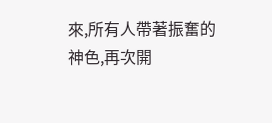來,所有人帶著振奮的神色,再次開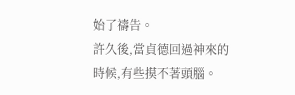始了禱告。
許久後,當貞德回過神來的時候,有些摸不著頭腦。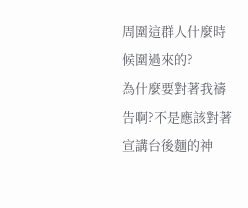周圍這群人什麼時候圍過來的?
為什麼要對著我禱告啊?不是應該對著宣講台後麵的神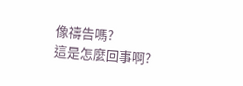像禱告嗎?
這是怎麼回事啊?